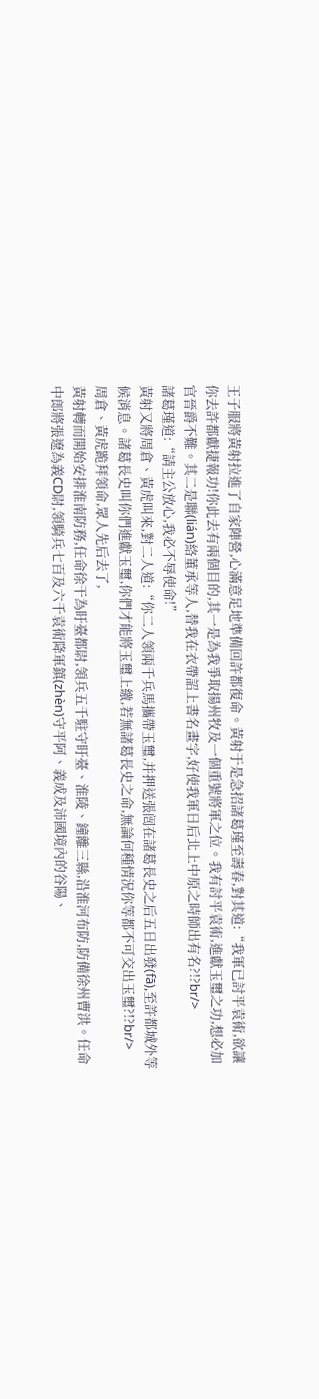王子服將黃射拉進了自家陣營,心滿意足地準備回許都復命。黃射于是急招諸葛瑾至壽春,對其道:“我軍已討平袁術,欲讓你去許都獻捷報功!你此去有兩個目的,其一是為我爭取揚州牧及一個重號將軍之位。我有討平袁術,進獻玉璽之功,想必加官晉爵不難。其二是聯(lián)絡董承等人,替我在衣帶詔上書名畫字,好使我軍日后北上中原之時師出有名?!?br/>
諸葛瑾道:“請主公放心,我必不辱使命!”
黃射又將周倉、黃虎叫來,對二人道:“你二人領兩千兵馬攜帶玉璽,并押送張闿在諸葛長史之后五日出發(fā),至許都城外等候消息。諸葛長史叫你們進獻玉璽,你們才能將玉璽上繳,若無諸葛長史之命,無論何種情況你等都不可交出玉璽?!?br/>
周倉、黃虎跪拜領命,眾人先后去了,
黃射轉而開始安排淮南防務,任命徐干為盱臺都尉,領兵五千駐守盱臺、淮陵、鐘離三縣,沿淮河布防,防備徐州曹洪。任命中郎將張遼為義CD尉,領騎兵七百及六千袁術降軍鎮(zhèn)守平阿、義成及沛國境內的谷陽、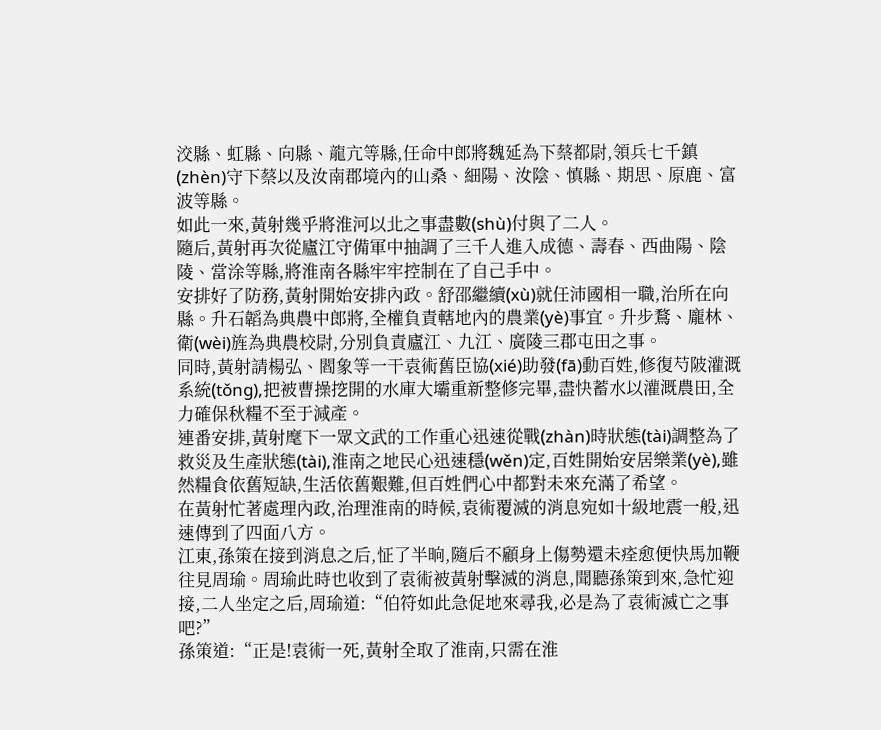洨縣、虹縣、向縣、龍亢等縣,任命中郎將魏延為下蔡都尉,領兵七千鎮(zhèn)守下蔡以及汝南郡境內的山桑、細陽、汝陰、慎縣、期思、原鹿、富波等縣。
如此一來,黃射幾乎將淮河以北之事盡數(shù)付與了二人。
隨后,黃射再次從廬江守備軍中抽調了三千人進入成德、壽春、西曲陽、陰陵、當涂等縣,將淮南各縣牢牢控制在了自己手中。
安排好了防務,黃射開始安排內政。舒邵繼續(xù)就任沛國相一職,治所在向縣。升石韜為典農中郎將,全權負責轄地內的農業(yè)事宜。升步鶩、龐林、衛(wèi)旌為典農校尉,分別負責廬江、九江、廣陵三郡屯田之事。
同時,黃射請楊弘、閻象等一干袁術舊臣協(xié)助發(fā)動百姓,修復芍陂灌溉系統(tǒng),把被曹操挖開的水庫大壩重新整修完畢,盡快蓄水以灌溉農田,全力確保秋糧不至于減產。
連番安排,黃射麾下一眾文武的工作重心迅速從戰(zhàn)時狀態(tài)調整為了救災及生產狀態(tài),淮南之地民心迅速穩(wěn)定,百姓開始安居樂業(yè),雖然糧食依舊短缺,生活依舊艱難,但百姓們心中都對未來充滿了希望。
在黃射忙著處理內政,治理淮南的時候,袁術覆滅的消息宛如十級地震一般,迅速傳到了四面八方。
江東,孫策在接到消息之后,怔了半晌,隨后不顧身上傷勢還未痊愈便快馬加鞭往見周瑜。周瑜此時也收到了袁術被黃射擊滅的消息,聞聽孫策到來,急忙迎接,二人坐定之后,周瑜道:“伯符如此急促地來尋我,必是為了袁術滅亡之事吧?”
孫策道:“正是!袁術一死,黃射全取了淮南,只需在淮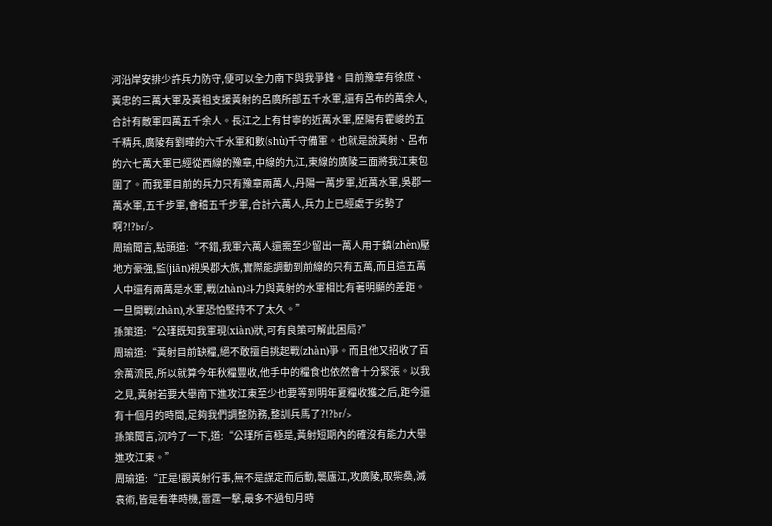河沿岸安排少許兵力防守,便可以全力南下與我爭鋒。目前豫章有徐庶、黃忠的三萬大軍及黃祖支援黃射的呂廣所部五千水軍,還有呂布的萬余人,合計有敵軍四萬五千余人。長江之上有甘寧的近萬水軍,歷陽有霍峻的五千精兵,廣陵有劉曄的六千水軍和數(shù)千守備軍。也就是說黃射、呂布的六七萬大軍已經從西線的豫章,中線的九江,東線的廣陵三面將我江東包圍了。而我軍目前的兵力只有豫章兩萬人,丹陽一萬步軍,近萬水軍,吳郡一萬水軍,五千步軍,會稽五千步軍,合計六萬人,兵力上已經處于劣勢了啊?!?br/>
周瑜聞言,點頭道:“不錯,我軍六萬人還需至少留出一萬人用于鎮(zhèn)壓地方豪強,監(jiān)視吳郡大族,實際能調動到前線的只有五萬,而且這五萬人中還有兩萬是水軍,戰(zhàn)斗力與黃射的水軍相比有著明顯的差距。一旦開戰(zhàn),水軍恐怕堅持不了太久。”
孫策道:“公瑾既知我軍現(xiàn)狀,可有良策可解此困局?”
周瑜道:“黃射目前缺糧,絕不敢擅自挑起戰(zhàn)爭。而且他又招收了百余萬流民,所以就算今年秋糧豐收,他手中的糧食也依然會十分緊張。以我之見,黃射若要大舉南下進攻江東至少也要等到明年夏糧收獲之后,距今還有十個月的時間,足夠我們調整防務,整訓兵馬了?!?br/>
孫策聞言,沉吟了一下,道:“公瑾所言極是,黃射短期內的確沒有能力大舉進攻江東。”
周瑜道:“正是!觀黃射行事,無不是謀定而后動,襲廬江,攻廣陵,取柴桑,滅袁術,皆是看準時機,雷霆一擊,最多不過旬月時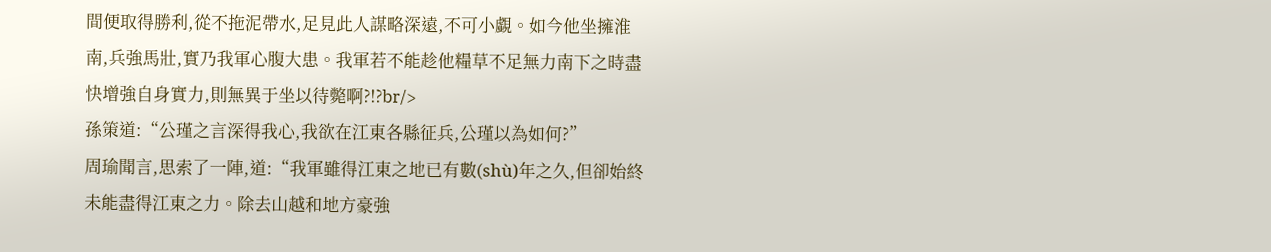間便取得勝利,從不拖泥帶水,足見此人謀略深遠,不可小覷。如今他坐擁淮南,兵強馬壯,實乃我軍心腹大患。我軍若不能趁他糧草不足無力南下之時盡快增強自身實力,則無異于坐以待斃啊?!?br/>
孫策道:“公瑾之言深得我心,我欲在江東各縣征兵,公瑾以為如何?”
周瑜聞言,思索了一陣,道:“我軍雖得江東之地已有數(shù)年之久,但卻始終未能盡得江東之力。除去山越和地方豪強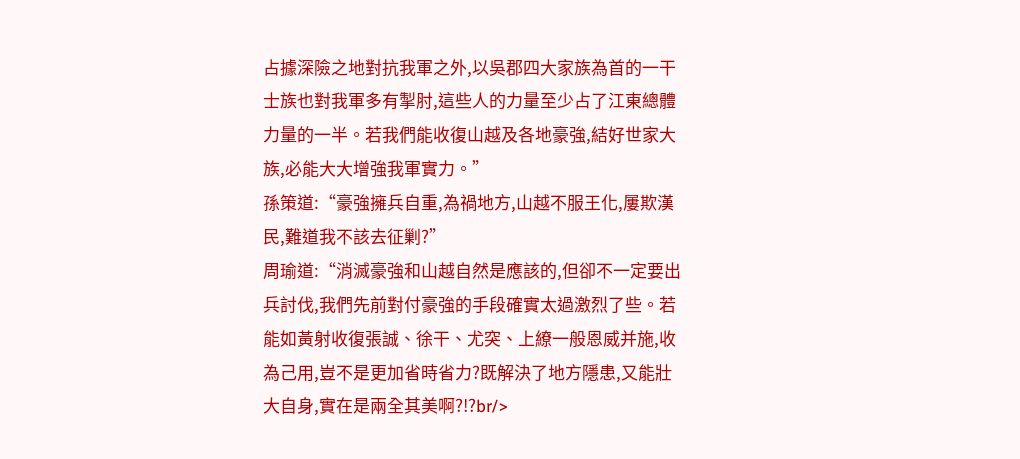占據深險之地對抗我軍之外,以吳郡四大家族為首的一干士族也對我軍多有掣肘,這些人的力量至少占了江東總體力量的一半。若我們能收復山越及各地豪強,結好世家大族,必能大大增強我軍實力。”
孫策道:“豪強擁兵自重,為禍地方,山越不服王化,屢欺漢民,難道我不該去征剿?”
周瑜道:“消滅豪強和山越自然是應該的,但卻不一定要出兵討伐,我們先前對付豪強的手段確實太過激烈了些。若能如黃射收復張誠、徐干、尤突、上繚一般恩威并施,收為己用,豈不是更加省時省力?既解決了地方隱患,又能壯大自身,實在是兩全其美啊?!?br/>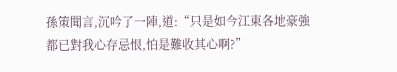孫策聞言,沉吟了一陣,道:“只是如今江東各地豪強都已對我心存忌恨,怕是難收其心啊?”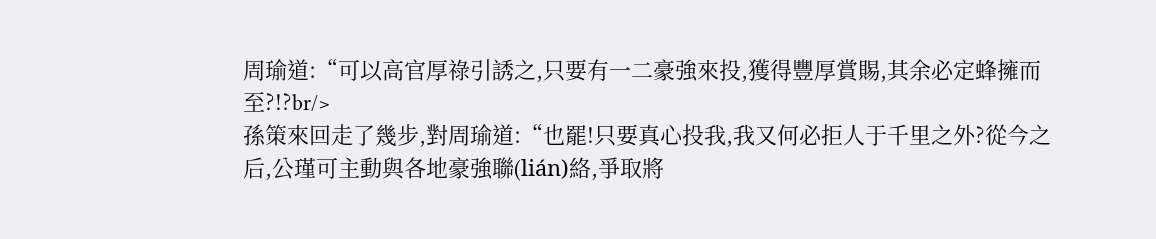周瑜道:“可以高官厚祿引誘之,只要有一二豪強來投,獲得豐厚賞賜,其余必定蜂擁而至?!?br/>
孫策來回走了幾步,對周瑜道:“也罷!只要真心投我,我又何必拒人于千里之外?從今之后,公瑾可主動與各地豪強聯(lián)絡,爭取將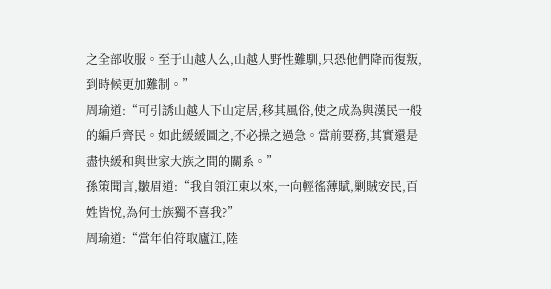之全部收服。至于山越人么,山越人野性難馴,只恐他們降而復叛,到時候更加難制。”
周瑜道:“可引誘山越人下山定居,移其風俗,使之成為與漢民一般的編戶齊民。如此緩緩圖之,不必操之過急。當前要務,其實還是盡快緩和與世家大族之間的關系。”
孫策聞言,皺眉道:“我自領江東以來,一向輕徭薄賦,剿賊安民,百姓皆悅,為何士族獨不喜我?”
周瑜道:“當年伯符取廬江,陸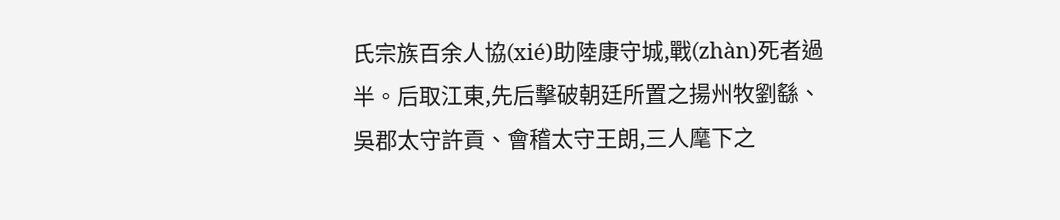氏宗族百余人協(xié)助陸康守城,戰(zhàn)死者過半。后取江東,先后擊破朝廷所置之揚州牧劉繇、吳郡太守許貢、會稽太守王朗,三人麾下之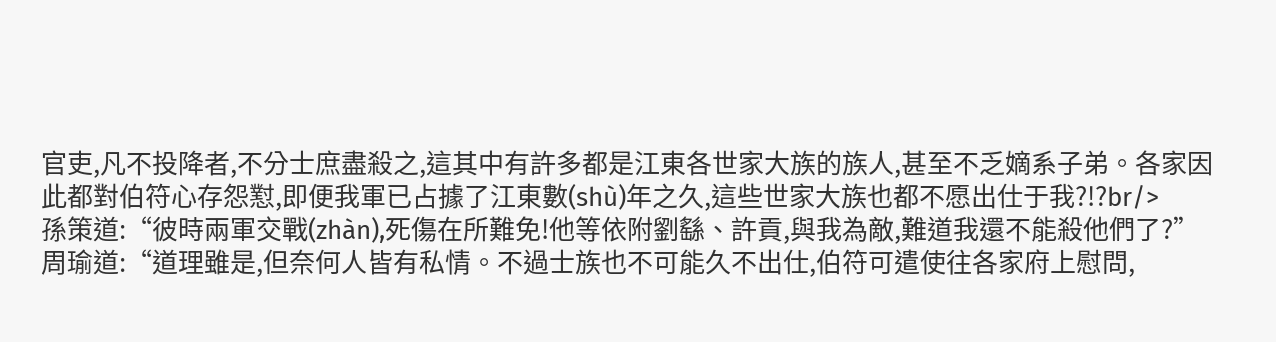官吏,凡不投降者,不分士庶盡殺之,這其中有許多都是江東各世家大族的族人,甚至不乏嫡系子弟。各家因此都對伯符心存怨懟,即便我軍已占據了江東數(shù)年之久,這些世家大族也都不愿出仕于我?!?br/>
孫策道:“彼時兩軍交戰(zhàn),死傷在所難免!他等依附劉繇、許貢,與我為敵,難道我還不能殺他們了?”
周瑜道:“道理雖是,但奈何人皆有私情。不過士族也不可能久不出仕,伯符可遣使往各家府上慰問,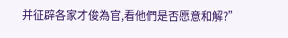并征辟各家才俊為官,看他們是否愿意和解?”